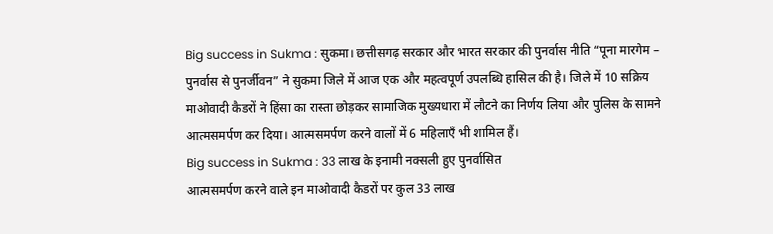Big success in Sukma : सुकमा। छत्तीसगढ़ सरकार और भारत सरकार की पुनर्वास नीति “पूना मारगेम – पुनर्वास से पुनर्जीवन” ने सुकमा जिले में आज एक और महत्वपूर्ण उपलब्धि हासिल की है। जिले में 10 सक्रिय माओवादी कैडरों ने हिंसा का रास्ता छोड़कर सामाजिक मुख्यधारा में लौटने का निर्णय लिया और पुलिस के सामने आत्मसमर्पण कर दिया। आत्मसमर्पण करने वालों में 6 महिलाएँ भी शामिल हैं।
Big success in Sukma : 33 लाख के इनामी नक्सली हुए पुनर्वासित
आत्मसमर्पण करने वाले इन माओवादी कैडरों पर कुल 33 लाख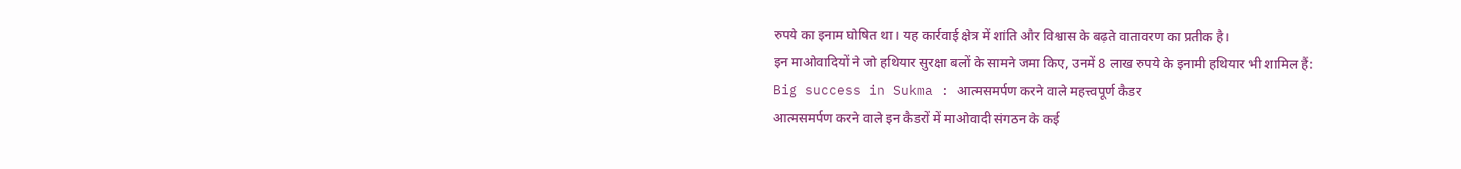रुपये का इनाम घोषित था। यह कार्रवाई क्षेत्र में शांति और विश्वास के बढ़ते वातावरण का प्रतीक है।
इन माओवादियों ने जो हथियार सुरक्षा बलों के सामने जमा किए, उनमें 8 लाख रुपये के इनामी हथियार भी शामिल हैं:
Big success in Sukma : आत्मसमर्पण करने वाले महत्त्वपूर्ण कैडर
आत्मसमर्पण करने वाले इन कैडरों में माओवादी संगठन के कई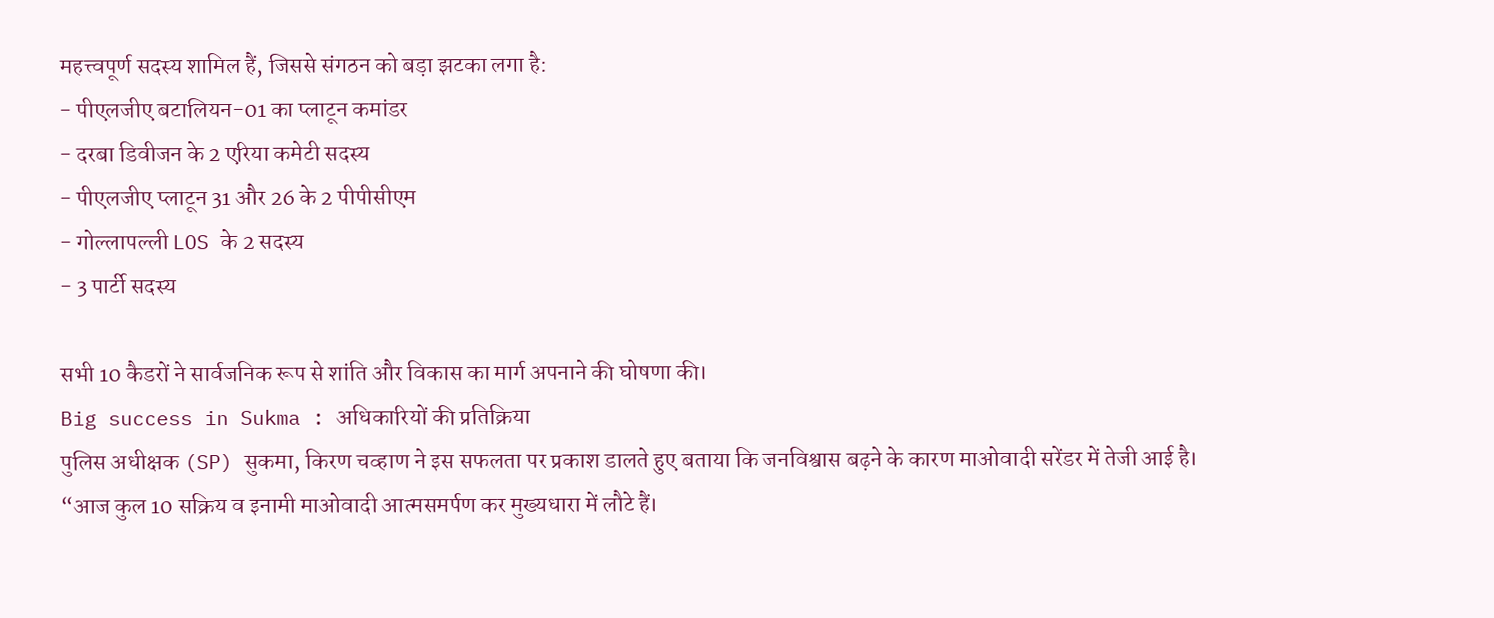महत्त्वपूर्ण सदस्य शामिल हैं, जिससे संगठन को बड़ा झटका लगा है:
- पीएलजीए बटालियन-01 का प्लाटून कमांडर
- दरबा डिवीजन के 2 एरिया कमेटी सदस्य
- पीएलजीए प्लाटून 31 और 26 के 2 पीपीसीएम
- गोल्लापल्ली LOS के 2 सदस्य
- 3 पार्टी सदस्य

सभी 10 कैडरों ने सार्वजनिक रूप से शांति और विकास का मार्ग अपनाने की घोषणा की।
Big success in Sukma : अधिकारियों की प्रतिक्रिया
पुलिस अधीक्षक (SP) सुकमा, किरण चव्हाण ने इस सफलता पर प्रकाश डालते हुए बताया कि जनविश्वास बढ़ने के कारण माओवादी सरेंडर में तेजी आई है।
“आज कुल 10 सक्रिय व इनामी माओवादी आत्मसमर्पण कर मुख्यधारा में लौटे हैं।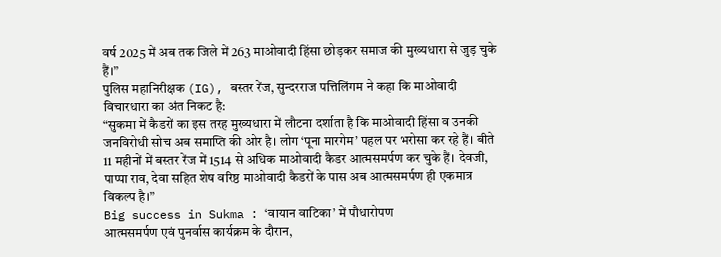वर्ष 2025 में अब तक जिले में 263 माओवादी हिंसा छोड़कर समाज की मुख्यधारा से जुड़ चुके हैं।”
पुलिस महानिरीक्षक (IG), बस्तर रेंज, सुन्दरराज पत्तिलिंगम ने कहा कि माओवादी विचारधारा का अंत निकट है:
“सुकमा में कैडरों का इस तरह मुख्यधारा में लौटना दर्शाता है कि माओवादी हिंसा व उनकी जनविरोधी सोच अब समाप्ति की ओर है। लोग ‘पूना मारगेम’ पहल पर भरोसा कर रहे हैं। बीते 11 महीनों में बस्तर रेंज में 1514 से अधिक माओवादी कैडर आत्मसमर्पण कर चुके हैं। देवजी, पाप्पा राव, देवा सहित शेष वरिष्ठ माओवादी कैडरों के पास अब आत्मसमर्पण ही एकमात्र विकल्प है।”
Big success in Sukma : ‘वायान वाटिका’ में पौधारोपण
आत्मसमर्पण एवं पुनर्वास कार्यक्रम के दौरान,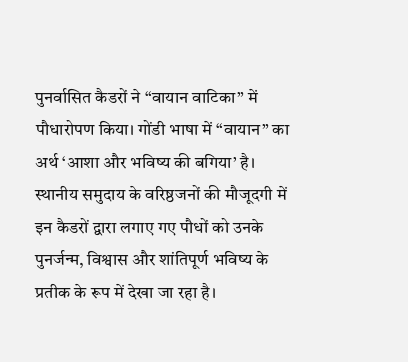पुनर्वासित कैडरों ने “वायान वाटिका” में पौधारोपण किया। गोंडी भाषा में “वायान” का अर्थ ‘आशा और भविष्य की बगिया’ है। स्थानीय समुदाय के वरिष्ठजनों की मौजूदगी में इन कैडरों द्वारा लगाए गए पौधों को उनके पुनर्जन्म, विश्वास और शांतिपूर्ण भविष्य के प्रतीक के रूप में देखा जा रहा है।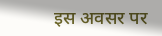इस अवसर पर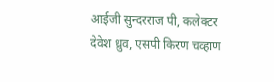आईजी सुन्दरराज पी, कलेक्टर देवेश ध्रुव, एसपी किरण चव्हाण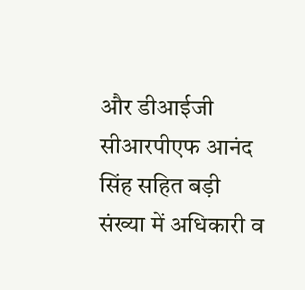और डीआईजी सीआरपीएफ आनंद सिंह सहित बड़ी संख्या में अधिकारी व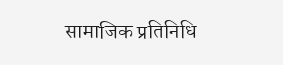सामाजिक प्रतिनिधि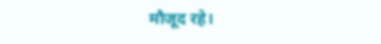मौजूद रहे।